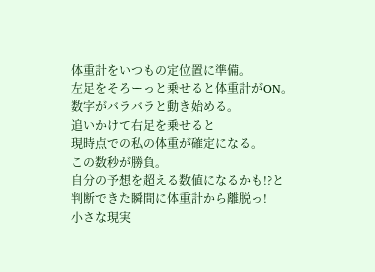体重計をいつもの定位置に準備。
左足をそろーっと乗せると体重計がON。
数字がバラバラと動き始める。
追いかけて右足を乗せると
現時点での私の体重が確定になる。
この数秒が勝負。
自分の予想を超える数値になるかも!?と
判断できた瞬間に体重計から離脱っ!
小さな現実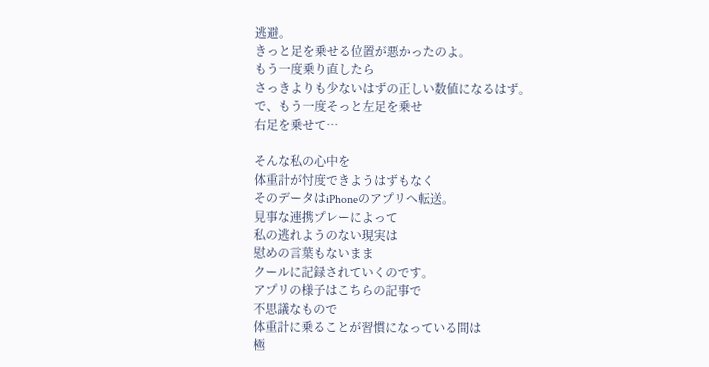逃避。
きっと足を乗せる位置が悪かったのよ。
もう一度乗り直したら
さっきよりも少ないはずの正しい数値になるはず。
で、もう一度そっと左足を乗せ
右足を乗せて…

そんな私の心中を
体重計が忖度できようはずもなく
そのデータはiPhoneのアプリへ転送。
見事な連携プレーによって
私の逃れようのない現実は
慰めの言葉もないまま
クールに記録されていくのです。
アプリの様子はこちらの記事で
不思議なもので
体重計に乗ることが習慣になっている間は
極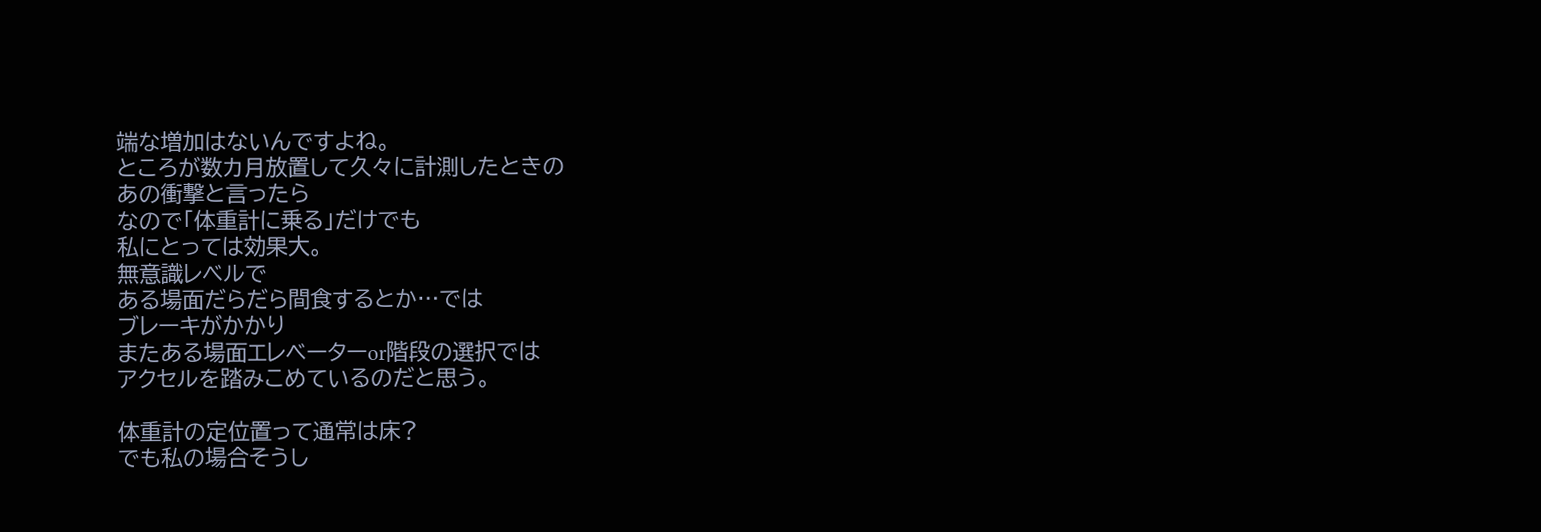端な増加はないんですよね。
ところが数カ月放置して久々に計測したときの
あの衝撃と言ったら
なので「体重計に乗る」だけでも
私にとっては効果大。
無意識レベルで
ある場面だらだら間食するとか…では
ブレーキがかかり
またある場面エレベーターor階段の選択では
アクセルを踏みこめているのだと思う。

体重計の定位置って通常は床?
でも私の場合そうし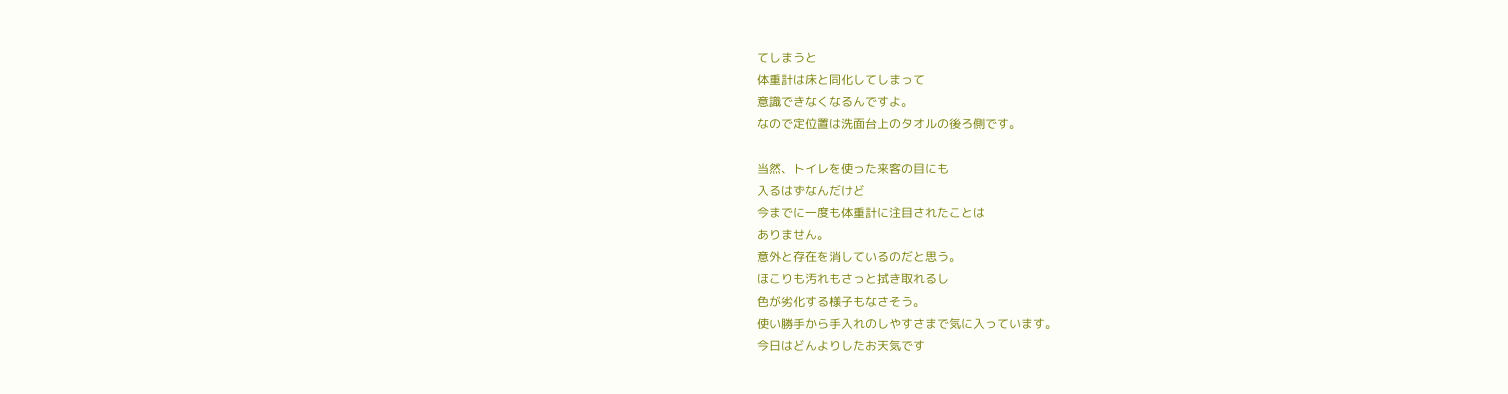てしまうと
体重計は床と同化してしまって
意識できなくなるんですよ。
なので定位置は洗面台上のタオルの後ろ側です。

当然、トイレを使った来客の目にも
入るはずなんだけど
今までに一度も体重計に注目されたことは
ありません。
意外と存在を消しているのだと思う。
ほこりも汚れもさっと拭き取れるし
色が劣化する様子もなさそう。
使い勝手から手入れのしやすさまで気に入っています。
今日はどんよりしたお天気です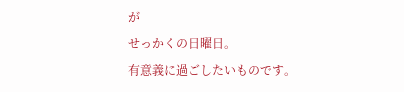が
せっかくの日曜日。
有意義に過ごしたいものです。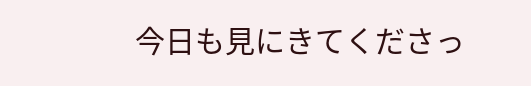今日も見にきてくださっ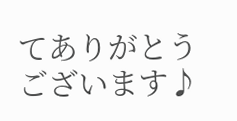てありがとうございます♪